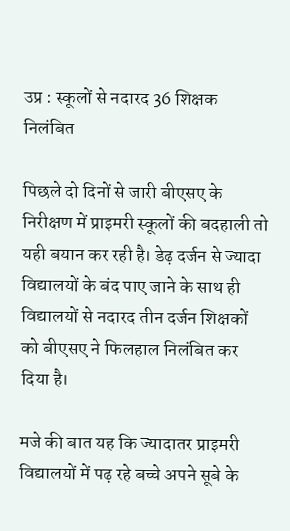उप्र : स्कूलों से नदारद 36 शिक्षक निलंबित

पिछले दो दिनों से जारी बीएसए के निरीक्षण में प्राइमरी स्कूलों की बदहाली तो यही बयान कर रही है। डेढ़ दर्जन से ज्यादा विद्यालयों के बंद पाए जाने के साथ ही विद्यालयों से नदारद तीन दर्जन शिक्षकों को बीएसए ने फिलहाल निलंबित कर दिया है।

मजे की बात यह कि ज्यादातर प्राइमरी विद्यालयों में पढ़ रहे बच्चे अपने सूबे के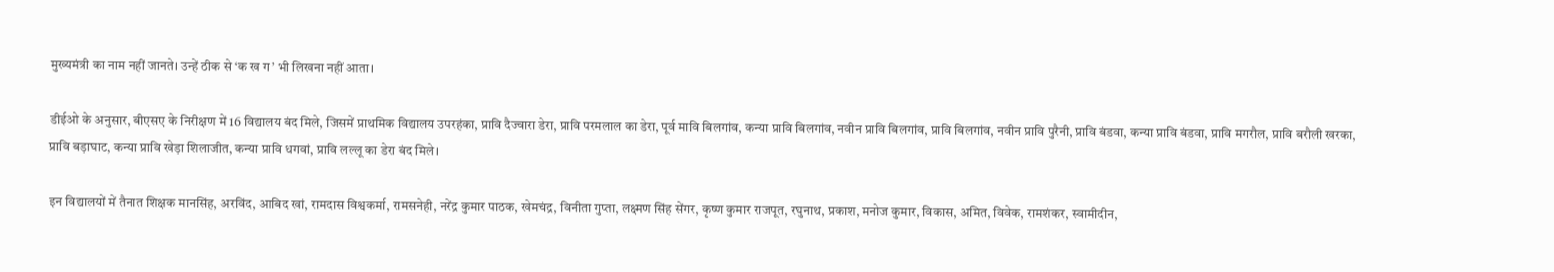मुख्यमंत्री का नाम नहीं जानते। उन्हें ठीक से ‘क ख ग’ भी लिखना नहीं आता।

डीईओ के अनुसार, बीएसए के निरीक्षण में 16 विद्यालय बंद मिले, जिसमें प्राथमिक विद्यालय उपरहंका, प्रावि दैज्वारा डेरा, प्रावि परमलाल का डेरा, पूर्व मावि बिलगांव, कन्या प्रावि बिलगांव, नवीन प्रावि बिलगांव, प्रावि बिलगांव, नवीन प्रावि पुरैनी, प्रावि बंडवा, कन्या प्रावि बंडवा, प्रावि मगरौल, प्रावि बरौली खरका, प्रावि बड़ाघाट, कन्या प्रावि खेड़ा शिलाजीत, कन्या प्रावि धगवां, प्रावि लल्लू का डेरा बंद मिले।

इन विद्यालयों में तैनात शिक्षक मानसिंह, अरविंद, आबिद खां, रामदास विश्वकर्मा, रामसनेही, नरेंद्र कुमार पाठक, खेमचंद्र, विनीता गुप्ता, लक्ष्मण सिंह सेंगर, कृष्ण कुमार राजपूत, रघुनाथ, प्रकाश, मनोज कुमार, विकास, अमित, विवेक, रामशंकर, स्वामीदीन,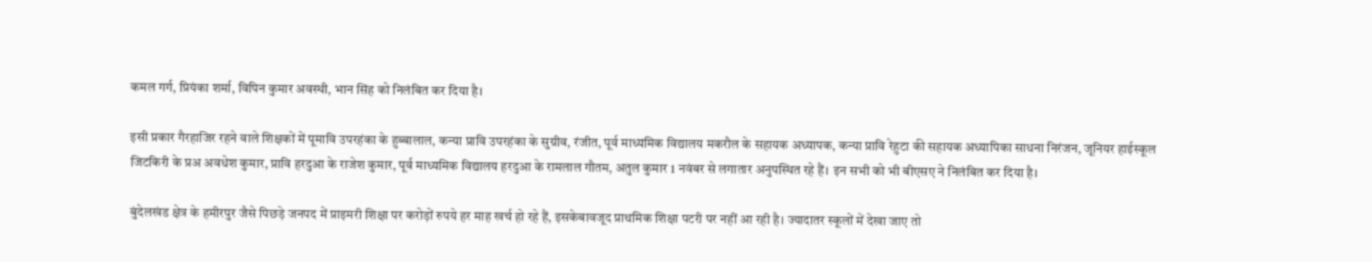कमल गर्ग, प्रियंका शर्मा, विपिन कुमार अवस्थी, भान सिंह को निलंबित कर दिया है।

इसी प्रकार गैरहाजिर रहने वाले शिक्षकों में पूमावि उपरहंका के हुब्बालाल, कन्या प्रावि उपरहंका के सुग्रीव, रंजीत, पूर्व माध्यमिक विद्यालय मकरौल के सहायक अध्यापक, कन्या प्रावि रेहुटा की सहायक अध्यापिका साधना निरंजन, जूनियर हाईस्कूल जिटकिरी के प्रअ अवधेश कुमार, प्रावि हरदुआ के राजेश कुमार, पूर्व माध्यमिक विद्यालय हरदुआ के रामलाल गौतम, अतुल कुमार 1 नवंबर से लगातार अनुपस्थित रहे हैं। इन सभी को भी बीएसए ने निलंबित कर दिया है।

बुंदेलखंड क्षेत्र के हमीरपुर जैसे पिछड़े जनपद में प्राइमरी शिक्षा पर करोड़ों रुपये हर माह खर्च हो रहे हैं, इसकेबावजूद प्राथमिक शिक्षा पटरी पर नहीं आ रही है। ज्यादातर स्कूलों में देखा जाए तो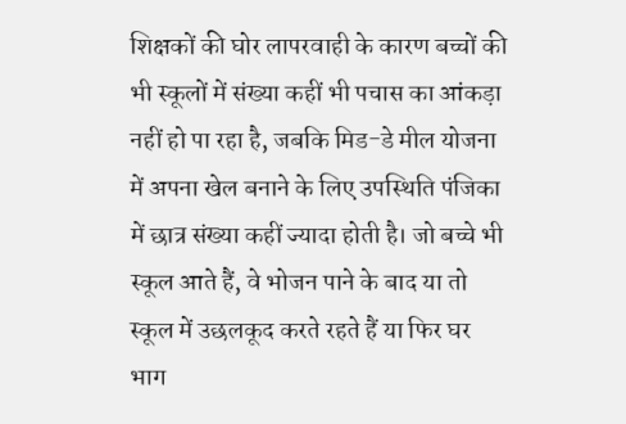शिक्षकों की घोर लापरवाही के कारण बच्चों की भी स्कूलों में संख्या कहीं भी पचास का आंकड़ा नहीं हो पा रहा है, जबकि मिड-डे मील योजना में अपना खेल बनाने के लिए उपस्थिति पंजिका में छात्र संख्या कहीं ज्यादा होती है। जो बच्चे भी स्कूल आते हैं, वे भोजन पाने के बाद या तो स्कूल में उछलकूद करते रहते हैं या फिर घर भाग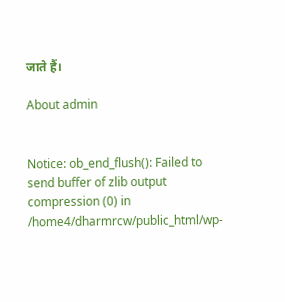जाते हैं।

About admin


Notice: ob_end_flush(): Failed to send buffer of zlib output compression (0) in /home4/dharmrcw/public_html/wp-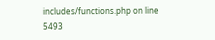includes/functions.php on line 5493